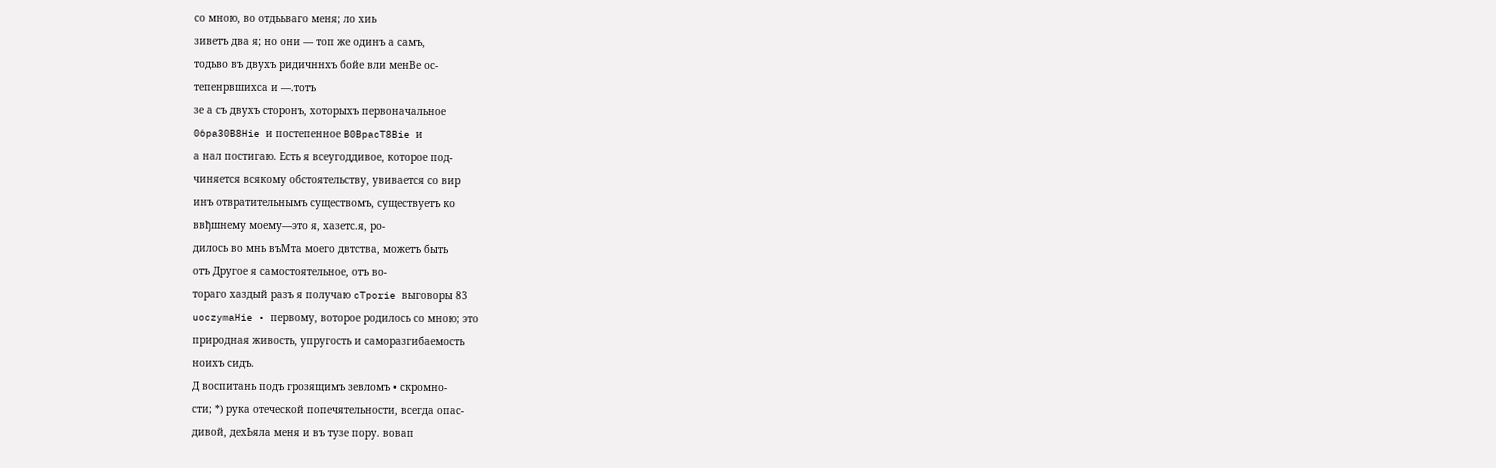со мною, во отдььваго меня; ло хиь
зиветъ два я; но они — топ же одинъ а самъ,
тодьво въ двухъ ридичннхъ бойе вли менВе ос-
тепенрвшихса и —.тотъ
зе а съ двухъ сторонъ, хоторыхъ первоначальное
06pa30B8Hie и постепенное B0BpacT8Bie и
а нал постигаю. Есть я всеугоддивое, которое под-
чиняется всякому обстоятельству, увивается со вир
инъ отвратительнымъ существомъ, существуетъ ко
ввђшнему моему—это я, хазетс.я, ро-
дилось во мнь въМта моего двтства, можетъ быть
отъ Другое я самостоятельное, отъ во-
тораго хаздый разъ я получаю cTporie выговоры 83
uoczymaHie • первому, воторое родилось со мною; это
природная живость, упругость и саморазгибаемость
ноихъ сидъ.
Д воспитань подъ грозящимъ зевломъ • скромно-
сти; *) рука отеческой попечятельности, всегда опас-
дивой, дехЬяла меня и въ тузе пору. вовап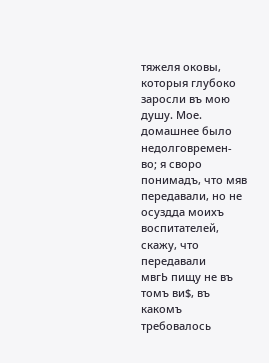тяжеля оковы, которыя глубоко заросли въ мою
душу. Мое. домашнее было недолговремен-
во; я своро понимадъ, что мяв передавали, но не
осуздда моихъ воспитателей, скажу, что передавали
мвгЬ пищу не въ томъ ви$, въ какомъ требовалось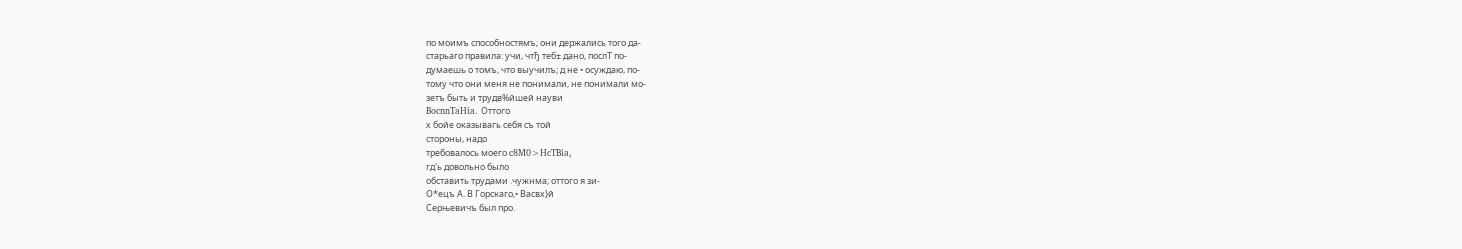по моимъ способностямъ; они держались того да-
старьаго правила: учи, чтђ теб± дано, послТ по-
думаешь о томъ, что выучилъ; д не • осуждаю, по-
тому что они меня не понимали, не понимали мо-
зетъ быть и трудв%йшей науви
BocnnTaHia. Оттого
х бойе оказывагь себя съ той
стороны, надо
требовалось моего c8M0>HcTBia,
гд'ь довольно было
обставить трудами .чужнма; оттого я зи-
О*ецъ А. В Горскаго,• Васвх}й
Серњевичъ был про.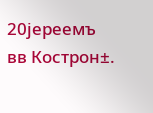20јереемъ вв Кострон±.